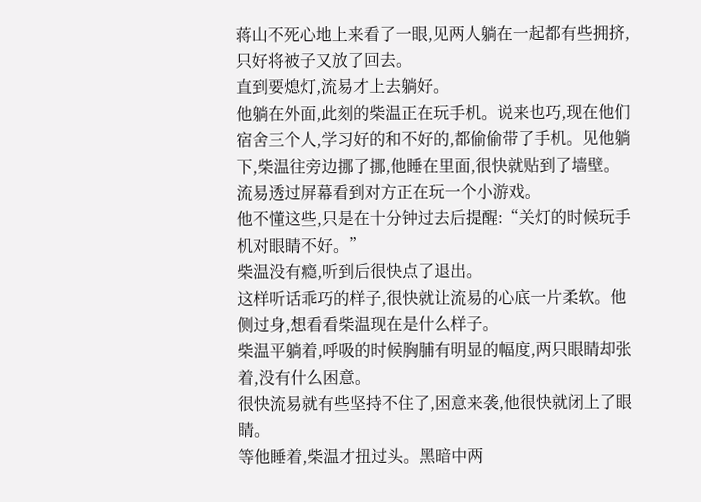蒋山不死心地上来看了一眼,见两人躺在一起都有些拥挤,只好将被子又放了回去。
直到要熄灯,流易才上去躺好。
他躺在外面,此刻的柴温正在玩手机。说来也巧,现在他们宿舍三个人,学习好的和不好的,都偷偷带了手机。见他躺下,柴温往旁边挪了挪,他睡在里面,很快就贴到了墙壁。
流易透过屏幕看到对方正在玩一个小游戏。
他不懂这些,只是在十分钟过去后提醒:“关灯的时候玩手机对眼睛不好。”
柴温没有瘾,听到后很快点了退出。
这样听话乖巧的样子,很快就让流易的心底一片柔软。他侧过身,想看看柴温现在是什么样子。
柴温平躺着,呼吸的时候胸脯有明显的幅度,两只眼睛却张着,没有什么困意。
很快流易就有些坚持不住了,困意来袭,他很快就闭上了眼睛。
等他睡着,柴温才扭过头。黑暗中两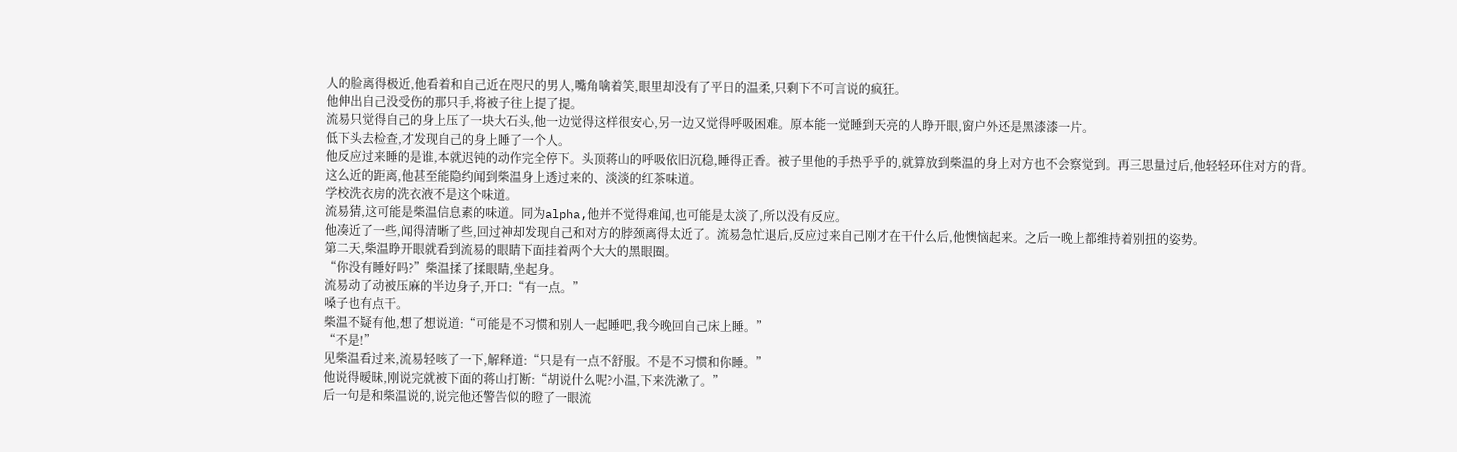人的脸离得极近,他看着和自己近在咫尺的男人,嘴角噙着笑,眼里却没有了平日的温柔,只剩下不可言说的疯狂。
他伸出自己没受伤的那只手,将被子往上提了提。
流易只觉得自己的身上压了一块大石头,他一边觉得这样很安心,另一边又觉得呼吸困难。原本能一觉睡到天亮的人睁开眼,窗户外还是黑漆漆一片。
低下头去检查,才发现自己的身上睡了一个人。
他反应过来睡的是谁,本就迟钝的动作完全停下。头顶蒋山的呼吸依旧沉稳,睡得正香。被子里他的手热乎乎的,就算放到柴温的身上对方也不会察觉到。再三思量过后,他轻轻环住对方的背。
这么近的距离,他甚至能隐约闻到柴温身上透过来的、淡淡的红茶味道。
学校洗衣房的洗衣液不是这个味道。
流易猜,这可能是柴温信息素的味道。同为alpha,他并不觉得难闻,也可能是太淡了,所以没有反应。
他凑近了一些,闻得清晰了些,回过神却发现自己和对方的脖颈离得太近了。流易急忙退后,反应过来自己刚才在干什么后,他懊恼起来。之后一晚上都维持着别扭的姿势。
第二天,柴温睁开眼就看到流易的眼睛下面挂着两个大大的黑眼圈。
“你没有睡好吗?”柴温揉了揉眼睛,坐起身。
流易动了动被压麻的半边身子,开口:“有一点。”
嗓子也有点干。
柴温不疑有他,想了想说道:“可能是不习惯和别人一起睡吧,我今晚回自己床上睡。”
“不是!”
见柴温看过来,流易轻咳了一下,解释道:“只是有一点不舒服。不是不习惯和你睡。”
他说得暧昧,刚说完就被下面的蒋山打断:“胡说什么呢?小温,下来洗漱了。”
后一句是和柴温说的,说完他还警告似的瞪了一眼流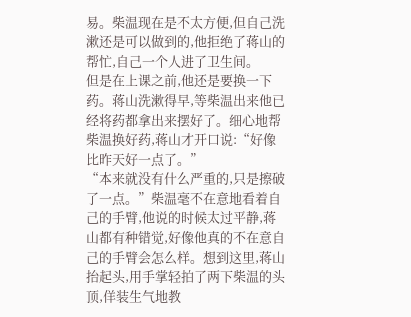易。柴温现在是不太方便,但自己洗漱还是可以做到的,他拒绝了蒋山的帮忙,自己一个人进了卫生间。
但是在上课之前,他还是要换一下药。蒋山洗漱得早,等柴温出来他已经将药都拿出来摆好了。细心地帮柴温换好药,蒋山才开口说:“好像比昨天好一点了。”
“本来就没有什么严重的,只是擦破了一点。”柴温毫不在意地看着自己的手臂,他说的时候太过平静,蒋山都有种错觉,好像他真的不在意自己的手臂会怎么样。想到这里,蒋山抬起头,用手掌轻拍了两下柴温的头顶,佯装生气地教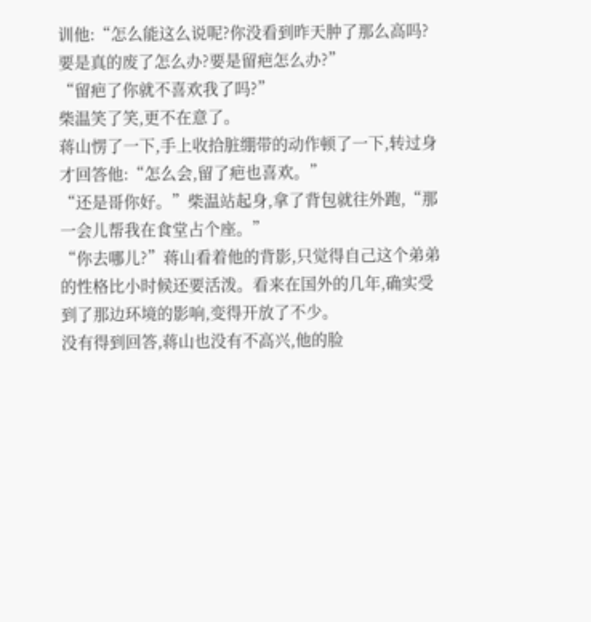训他:“怎么能这么说呢?你没看到昨天肿了那么高吗?要是真的废了怎么办?要是留疤怎么办?”
“留疤了你就不喜欢我了吗?”
柴温笑了笑,更不在意了。
蒋山愣了一下,手上收拾脏绷带的动作顿了一下,转过身才回答他:“怎么会,留了疤也喜欢。”
“还是哥你好。”柴温站起身,拿了背包就往外跑,“那一会儿帮我在食堂占个座。”
“你去哪儿?”蒋山看着他的背影,只觉得自己这个弟弟的性格比小时候还要活泼。看来在国外的几年,确实受到了那边环境的影响,变得开放了不少。
没有得到回答,蒋山也没有不高兴,他的脸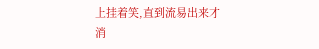上挂着笑,直到流易出来才消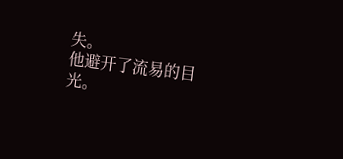失。
他避开了流易的目光。